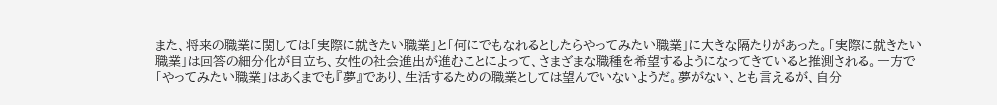また、将来の職業に関しては「実際に就きたい職業」と「何にでもなれるとしたらやってみたい職業」に大きな隔たりがあった。「実際に就きたい職業」は回答の細分化が目立ち、女性の社会進出が進むことによって、さまざまな職種を希望するようになってきていると推測される。一方で「やってみたい職業」はあくまでも『夢』であり、生活するための職業としては望んでいないようだ。夢がない、とも言えるが、自分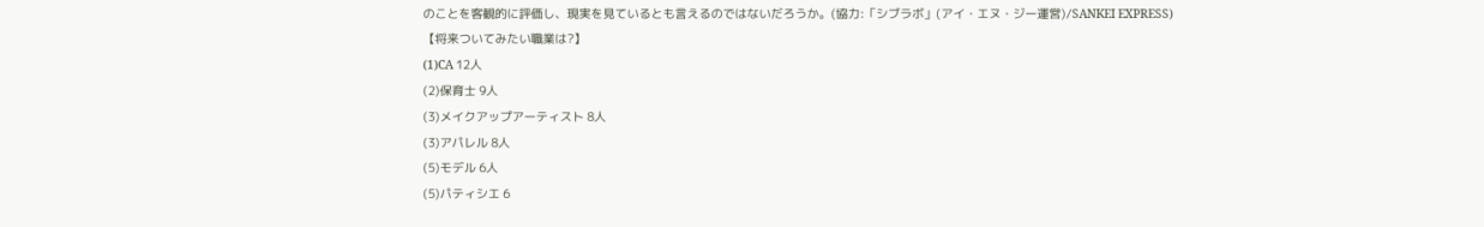のことを客観的に評価し、現実を見ているとも言えるのではないだろうか。(協力:「シブラボ」(アイ・エヌ・ジー運営)/SANKEI EXPRESS)
【将来ついてみたい職業は?】
(1)CA 12人
(2)保育士 9人
(3)メイクアップアーティスト 8人
(3)アパレル 8人
(5)モデル 6人
(5)パティシエ 6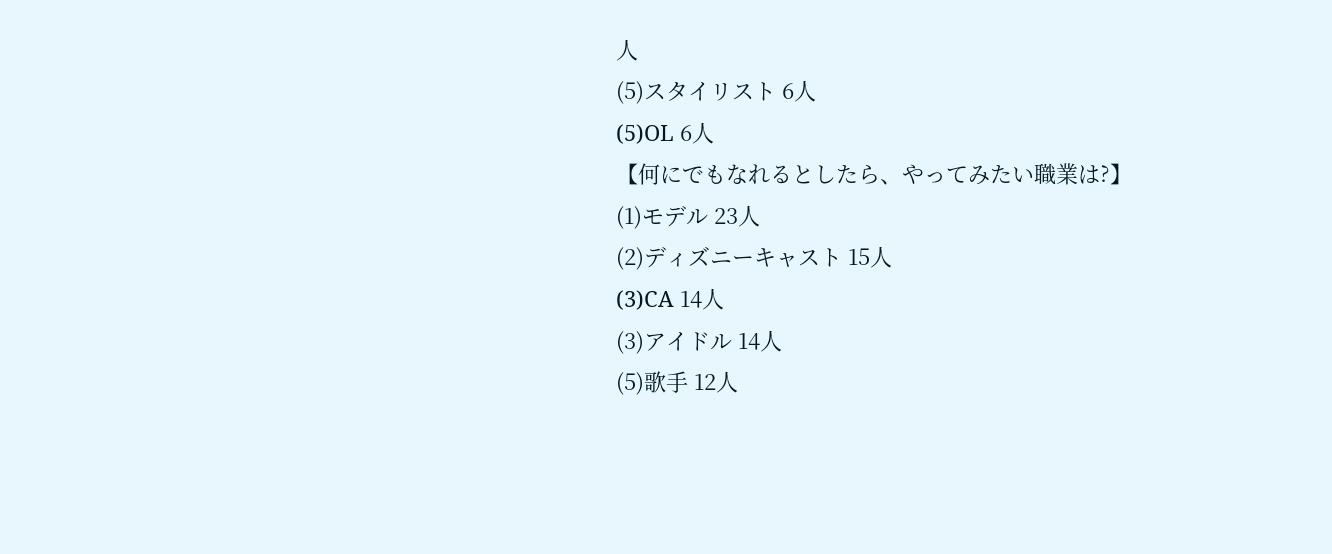人
(5)スタイリスト 6人
(5)OL 6人
【何にでもなれるとしたら、やってみたい職業は?】
(1)モデル 23人
(2)ディズニーキャスト 15人
(3)CA 14人
(3)アイドル 14人
(5)歌手 12人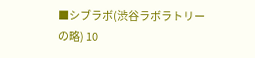■シブラボ(渋谷ラボラトリーの略) 10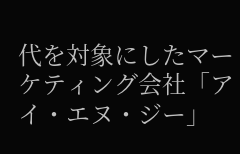代を対象にしたマーケティング会社「アイ・エヌ・ジー」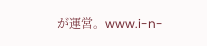が運営。www.i-n-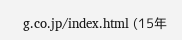g.co.jp/index.html (15年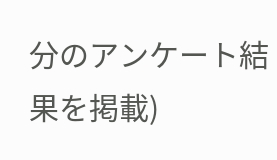分のアンケート結果を掲載)